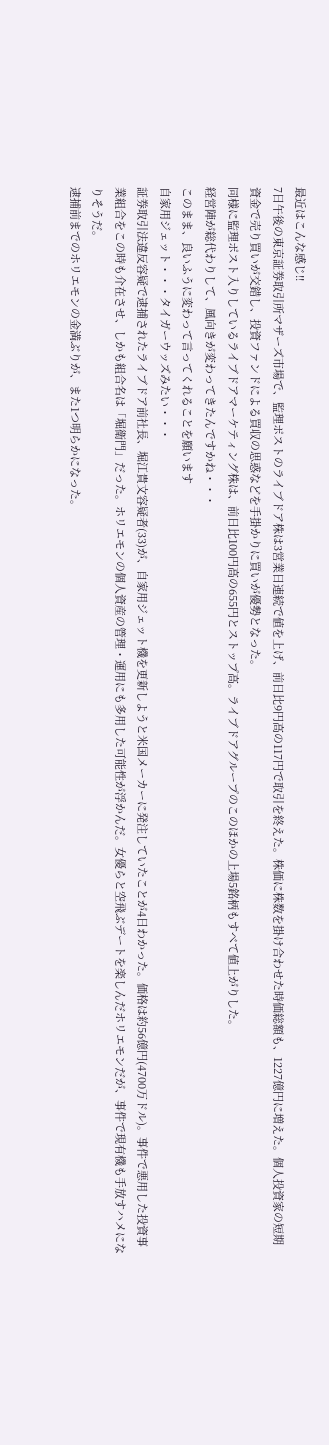最近はこんな感じ!!
7日午後の東京証券取引所マザーズ市場で、監理ポストのライブドア株は3営業日連続で値を上げ、前日比9円高の117円で取引を終えた。株価に株数を掛け合わせた時価総額も、1227億円に増えた。個人投資家の短期資金で売り買いが交錯し、投資ファンドによる買収の思惑などを手掛かりに買いが優勢となった。
同様に監理ポスト入りしているライブドアマーケティング株は、前日比100円高の655円とストップ高。ライブドアグループのこのほかの上場5銘柄もすべて値上がりした。
経営陣が総代わりして、風向きが変わってきたんですかね・・・
このまま、良いふうに変わって言ってくれることを願います
自家用ジェット・・・タイガーウッズみたい・・・
証券取引法違反容疑で逮捕されたライブドア前社長、堀江貴文容疑者(33)が、自家用ジェット機を更新しようと米国メーカーに発注していたことが4日わかった。価格は約56億円(4700万ドル)。事件で悪用した投資事業組合をこの時も介在させ、しかも組合名は「堀衛門」だった。ホリエモンの個人資産の管理・運用にも多用した可能性が浮かんだ。女優らと空飛ぶデートを楽しんだホリエモンだが、事件で現有機も手放すハメになりそうだ。
逮捕前までのホリエモンの金満ぶりが、また1つ明らかになった。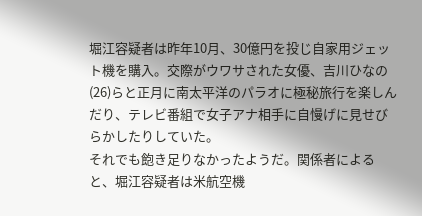堀江容疑者は昨年10月、30億円を投じ自家用ジェット機を購入。交際がウワサされた女優、吉川ひなの(26)らと正月に南太平洋のパラオに極秘旅行を楽しんだり、テレビ番組で女子アナ相手に自慢げに見せびらかしたりしていた。
それでも飽き足りなかったようだ。関係者によると、堀江容疑者は米航空機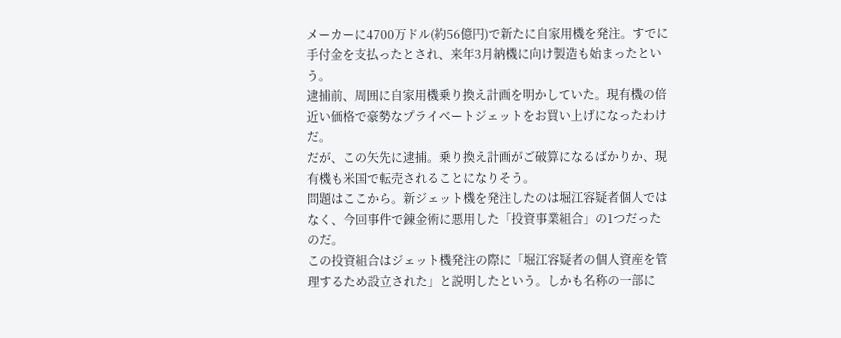メーカーに4700万ドル(約56億円)で新たに自家用機を発注。すでに手付金を支払ったとされ、来年3月納機に向け製造も始まったという。
逮捕前、周囲に自家用機乗り換え計画を明かしていた。現有機の倍近い価格で豪勢なプライベートジェットをお買い上げになったわけだ。
だが、この矢先に逮捕。乗り換え計画がご破算になるばかりか、現有機も米国で転売されることになりそう。
問題はここから。新ジェット機を発注したのは堀江容疑者個人ではなく、今回事件で錬金術に悪用した「投資事業組合」の1つだったのだ。
この投資組合はジェット機発注の際に「堀江容疑者の個人資産を管理するため設立された」と説明したという。しかも名称の一部に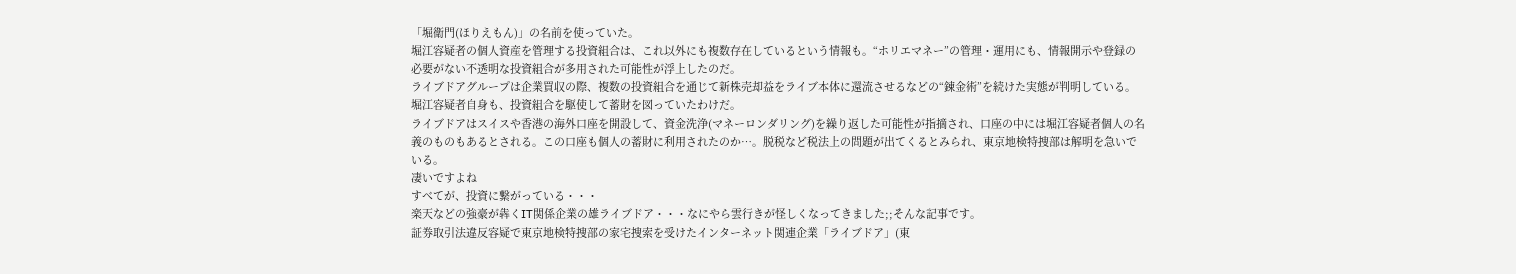「堀衛門(ほりえもん)」の名前を使っていた。
堀江容疑者の個人資産を管理する投資組合は、これ以外にも複数存在しているという情報も。“ホリエマネー”の管理・運用にも、情報開示や登録の必要がない不透明な投資組合が多用された可能性が浮上したのだ。
ライブドアグループは企業買収の際、複数の投資組合を通じて新株売却益をライブ本体に還流させるなどの“錬金術”を続けた実態が判明している。堀江容疑者自身も、投資組合を駆使して蓄財を図っていたわけだ。
ライブドアはスイスや香港の海外口座を開設して、資金洗浄(マネーロンダリング)を繰り返した可能性が指摘され、口座の中には堀江容疑者個人の名義のものもあるとされる。この口座も個人の蓄財に利用されたのか…。脱税など税法上の問題が出てくるとみられ、東京地検特捜部は解明を急いでいる。
凄いですよね
すべてが、投資に繋がっている・・・
楽天などの強豪が犇くIT関係企業の雄ライブドア・・・なにやら雲行きが怪しくなってきました;;そんな記事です。
証券取引法違反容疑で東京地検特捜部の家宅捜索を受けたインターネット関連企業「ライブドア」(東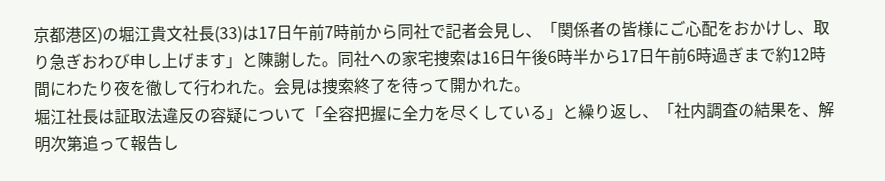京都港区)の堀江貴文社長(33)は17日午前7時前から同社で記者会見し、「関係者の皆様にご心配をおかけし、取り急ぎおわび申し上げます」と陳謝した。同社への家宅捜索は16日午後6時半から17日午前6時過ぎまで約12時間にわたり夜を徹して行われた。会見は捜索終了を待って開かれた。
堀江社長は証取法違反の容疑について「全容把握に全力を尽くしている」と繰り返し、「社内調査の結果を、解明次第追って報告し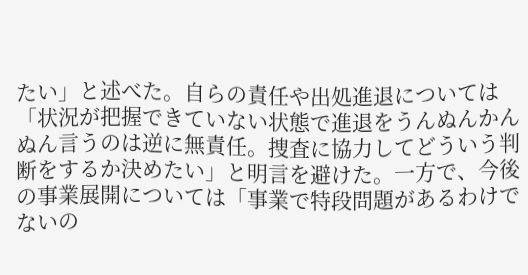たい」と述べた。自らの責任や出処進退については「状況が把握できていない状態で進退をうんぬんかんぬん言うのは逆に無責任。捜査に協力してどういう判断をするか決めたい」と明言を避けた。一方で、今後の事業展開については「事業で特段問題があるわけでないの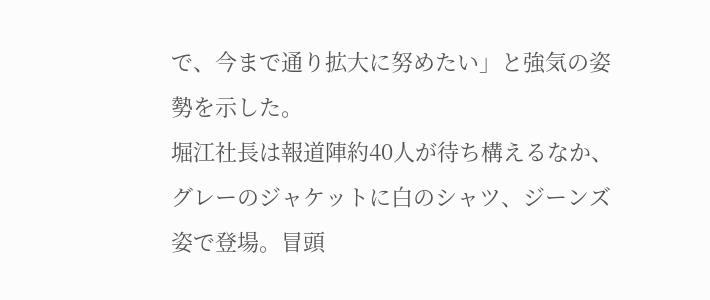で、今まで通り拡大に努めたい」と強気の姿勢を示した。
堀江社長は報道陣約40人が待ち構えるなか、グレーのジャケットに白のシャツ、ジーンズ姿で登場。冒頭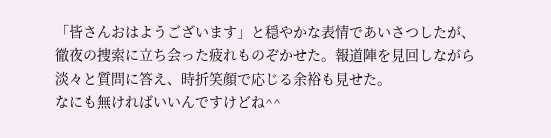「皆さんおはようございます」と穏やかな表情であいさつしたが、徹夜の捜索に立ち会った疲れものぞかせた。報道陣を見回しながら淡々と質問に答え、時折笑顔で応じる余裕も見せた。
なにも無ければいいんですけどね^^